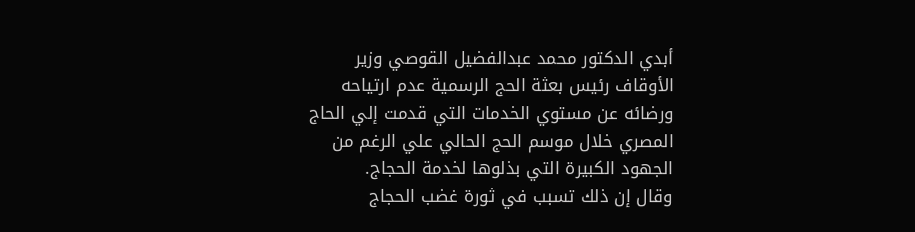أبدي الدكتور محمد عبدالفضيل القوصي وزير الأوقاف رئيس بعثة الحج الرسمية عدم ارتياحه ورضائه عن مستوي الخدمات التي قدمت إلي الحاج المصري خلال موسم الحج الحالي علي الرغم من الجهود الكبيرة التي بذلوها لخدمة الحجاج.
وقال إن ذلك تسبب في ثورة غضب الحجاج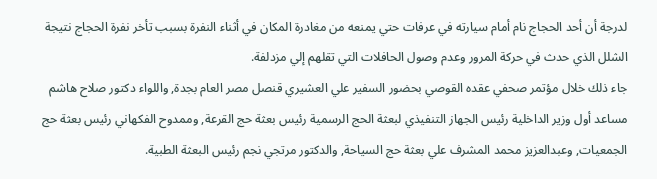لدرجة أن أحد الحجاج نام أمام سيارته في عرفات حتي يمنعه من مغادرة المكان في أثناء النفرة بسبب تأخر نفرة الحجاج نتيجة الشلل الذي حدث في حركة المرور وعدم وصول الحافلات التي تقلهم إلي مزدلفة.
جاء ذلك خلال مؤتمر صحفي عقده القوصي بحضور السفير علي العشيري قنصل مصر العام بجدة, واللواء دكتور صلاح هاشم مساعد أول وزير الداخلية رئيس الجهاز التنفيذي لبعثة الحج الرسمية رئيس بعثة حج القرعة, وممدوح الفكهاني رئيس بعثة حج الجمعيات, وعبدالعزيز محمد المشرف علي بعثة حج السياحة, والدكتور مرتجي نجم رئيس البعثة الطبية.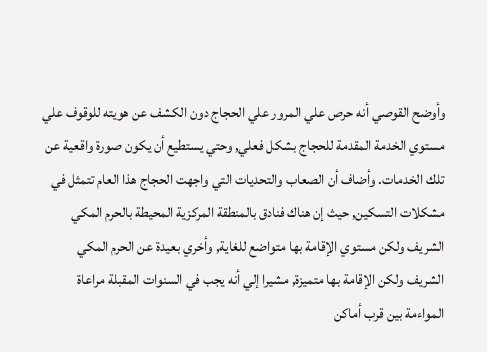وأوضح القوصي أنه حرص علي المرور علي الحجاج دون الكشف عن هويته للوقوف علي مستوي الخدمة المقدمة للحجاج بشكل فعلي, وحتي يستطيع أن يكون صورة واقعية عن تلك الخدمات. وأضاف أن الصعاب والتحديات التي واجهت الحجاج هذا العام تتمثل في مشكلات التسكين, حيث إن هناك فنادق بالمنطقة المركزية المحيطة بالحرم المكي الشريف ولكن مستوي الإقامة بها متواضع للغاية, وأخري بعيدة عن الحرم المكي الشريف ولكن الإقامة بها متميزة, مشيرا إلي أنه يجب في السنوات المقبلة مراعاة المواءمة بين قرب أماكن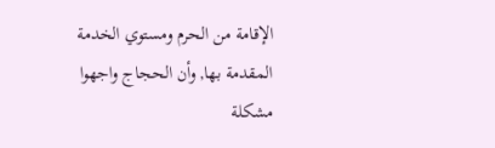الإقامة من الحرم ومستوي الخدمة المقدمة بها, وأن الحجاج واجهوا مشكلة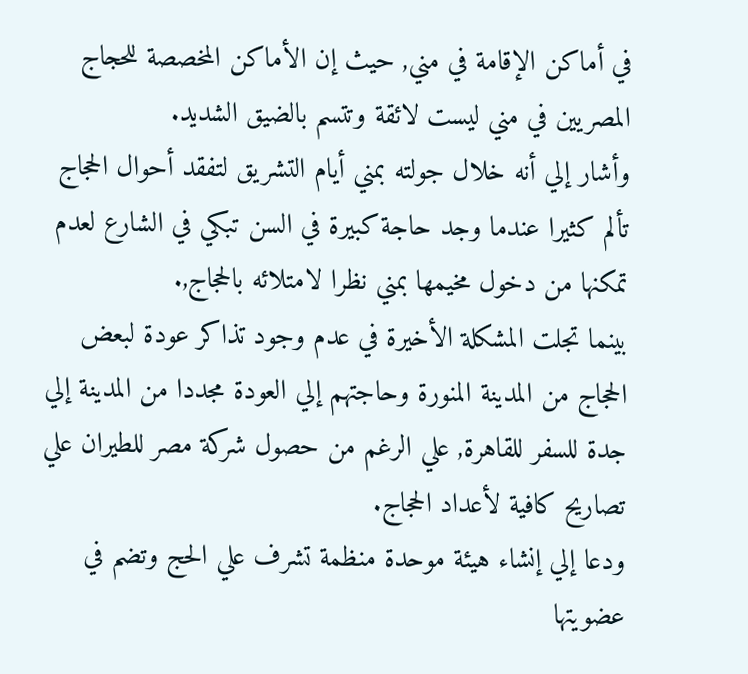في أماكن الإقامة في مني, حيث إن الأماكن المخصصة للحجاج المصريين في مني ليست لائقة وتتسم بالضيق الشديد.
وأشار إلي أنه خلال جولته بمني أيام التشريق لتفقد أحوال الحجاج تألم كثيرا عندما وجد حاجة كبيرة في السن تبكي في الشارع لعدم تمكنها من دخول مخيمها بمني نظرا لامتلائه بالحجاج,.
بينما تجلت المشكلة الأخيرة في عدم وجود تذاكر عودة لبعض الحجاج من المدينة المنورة وحاجتهم إلي العودة مجددا من المدينة إلي جدة للسفر للقاهرة, علي الرغم من حصول شركة مصر للطيران علي تصاريح كافية لأعداد الحجاج.
ودعا إلي إنشاء هيئة موحدة منظمة تشرف علي الحج وتضم في عضويتها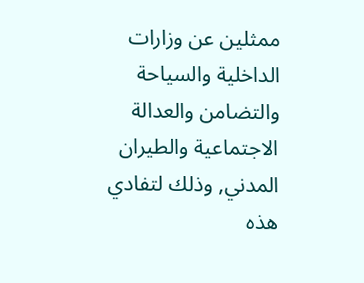ممثلين عن وزارات الداخلية والسياحة والتضامن والعدالة الاجتماعية والطيران المدني, وذلك لتفادي هذه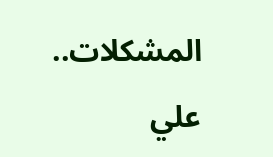المشكلات.. علي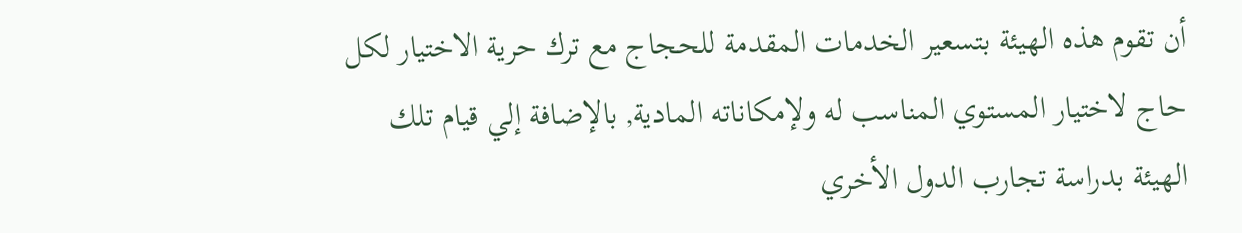أن تقوم هذه الهيئة بتسعير الخدمات المقدمة للحجاج مع ترك حرية الاختيار لكل حاج لاختيار المستوي المناسب له ولإمكاناته المادية, بالإضافة إلي قيام تلك الهيئة بدراسة تجارب الدول الأخري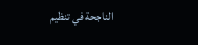الناجحة في تنظيم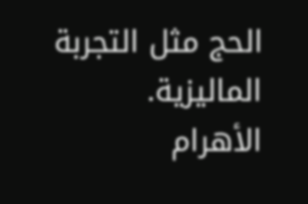الحج مثل التجربة الماليزية.
الأهرام